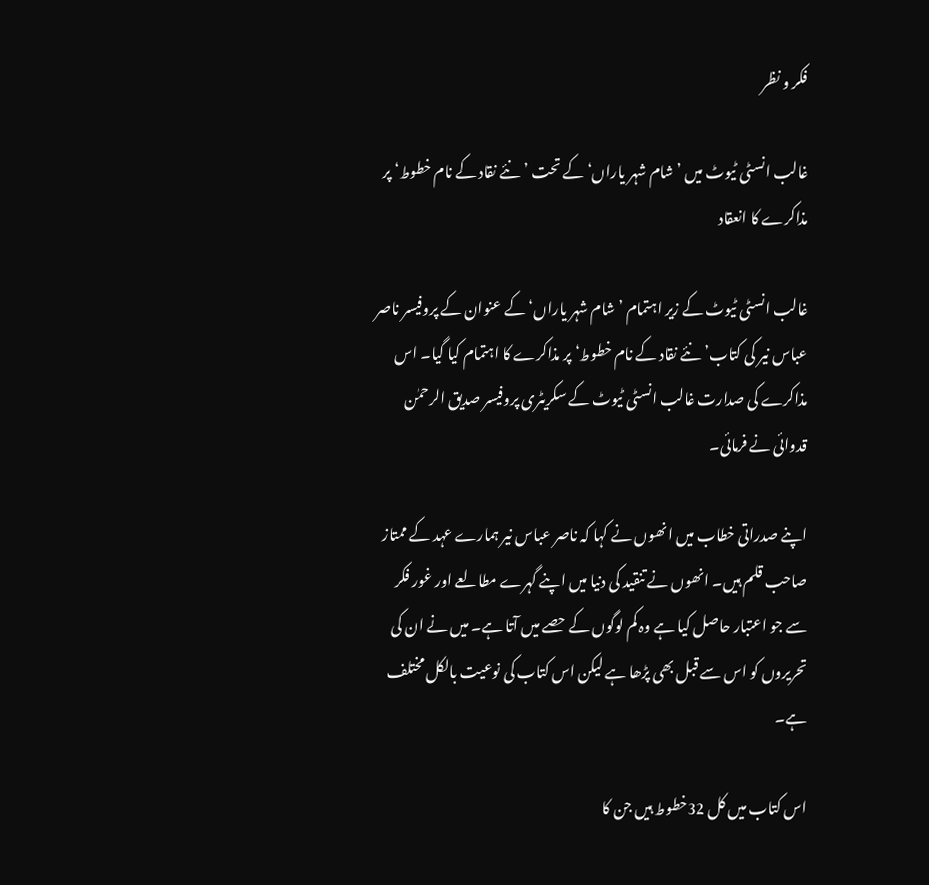فکر و نظر

غالب انسٹی ٹیوٹ میں ’شام شہر یاراں‘ کے تحت ’نئے نقاد کے نام خطوط‘ پر مذاکرے کا انعقاد

غالب انسٹی ٹیوٹ کے زیر اہتمام ’شام شہر یاراں‘ کے عنوان کے پروفیسر ناصر عباس نیر کی کتاب’نئے نقاد کے نام خطوط‘ پر مذاکرے کا اہتمام کیا گیا۔ اس مذاکرے کی صدارت غالب انسٹی ٹیوٹ کے سکریٹری پروفیسر صدیق الرحمٰن قدوائی نے فرمائی۔

اپنے صدراتی خطاب میں انھوں نے کہا کہ ناصر عباس نیر ہمارے عہد کے ممتاز صاحب قلم ہیں۔ انھوں نے تنقید کی دنیا میں اپنے گہرے مطالعے اور غور فکر سے جو اعتبار حاصل کیا ہے وہ کم لوگوں کے حصے میں آتا ہے۔ میں نے ان کی تحریروں کو اس سے قبل بھی پڑھا ہے لیکن اس کتاب کی نوعیت بالکل مختلف ہے۔

اس کتاب میں کل 32خطوط ہیں جن کا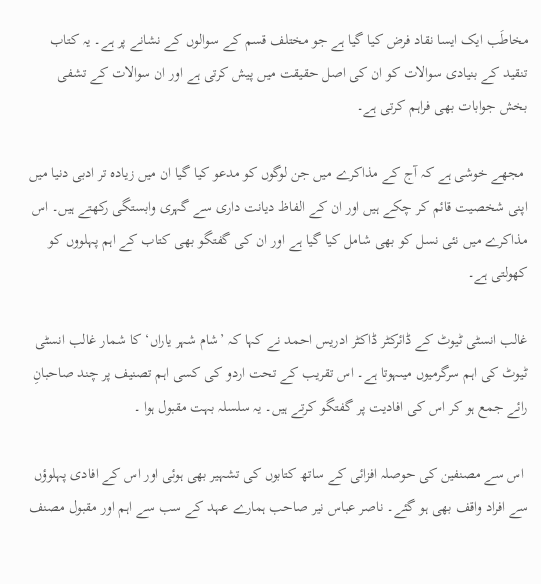مخاطَب ایک ایسا نقاد فرض کیا گیا ہے جو مختلف قسم کے سوالوں کے نشانے پر ہے۔ یہ کتاب تنقید کے بنیادی سوالات کو ان کی اصل حقیقت میں پیش کرتی ہے اور ان سوالات کے تشفی بخش جوابات بھی فراہم کرتی ہے۔

 مجھے خوشی ہے کہ آج کے مذاکرے میں جن لوگوں کو مدعو کیا گیا ان میں زیادہ تر ادبی دنیا میں اپنی شخصیت قائم کر چکے ہیں اور ان کے الفاظ دیانت داری سے گہری وابستگی رکھتے ہیں۔ اس مذاکرے میں نئی نسل کو بھی شامل کیا گیا ہے اور ان کی گفتگو بھی کتاب کے اہم پہلووں کو کھولتی ہے۔

غالب انسٹی ٹیوٹ کے ڈائرکٹر ڈاکٹر ادریس احمد نے کہا کہ ’شام شہر یاراں‘ کا شمار غالب انسٹی ٹیوٹ کی اہم سرگرمیوں میںہوتا ہے۔ اس تقریب کے تحت اردو کی کسی اہم تصنیف پر چند صاحبانِ رائے جمع ہو کر اس کی افادیت پر گفتگو کرتے ہیں۔ یہ سلسلہ بہت مقبول ہوا ۔

 اس سے مصنفین کی حوصلہ افزائی کے ساتھ کتابوں کی تشہیر بھی ہوئی اور اس کے افادی پہلوؤں سے افراد واقف بھی ہو گئے۔ ناصر عباس نیر صاحب ہمارے عہد کے سب سے اہم اور مقبول مصنف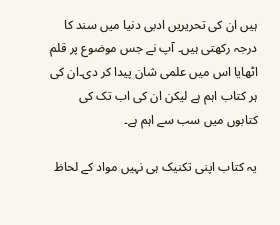ہیں ان کی تحریریں ادبی دنیا میں سند کا درجہ رکھتی ہیں۔ آپ نے جس موضوع پر قلم اٹھایا اس میں علمی شان پیدا کر دی۔ان کی ہر کتاب اہم ہے لیکن ان کی اب تک کی کتابوں میں سب سے اہم ہے۔

یہ کتاب اپنی تکنیک ہی نہیں مواد کے لحاظ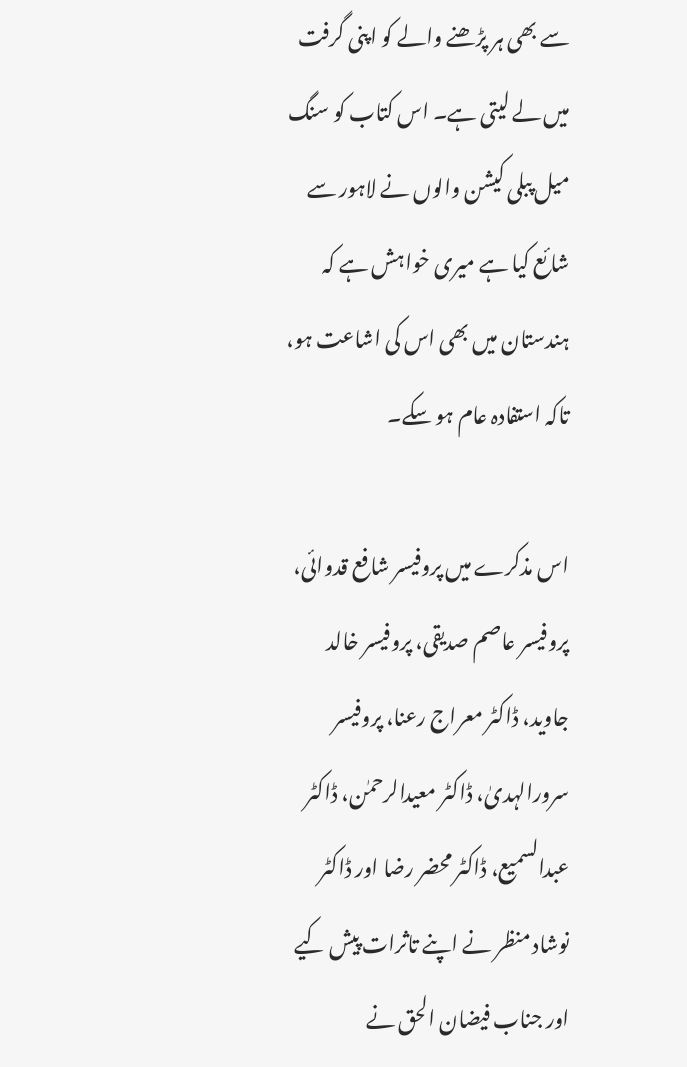سے بھی ہر پڑھنے والے کو اپنی گرفت میں لے لیتی ہے۔ اس کتاب کو سنگ میل پبلی کیشن والوں نے لاہور سے شائع کیا ہے میری خواہش ہے کہ ہندستان میں بھی اس کی اشاعت ہو، تاکہ استفادہ عام ہو سکے۔

اس مذکرے میں پروفیسر شافع قدوائی، پروفیسر عاصم صدیقی، پروفیسر خالد جاوید، ڈاکٹر معراج رعنا، پروفیسر سرورالہدیٰ، ڈاکٹر معیدالرحمٰن، ڈاکٹر عبدالسمیع، ڈاکٹر محضر رضا اور ڈاکٹر نوشاد منظر نے اپنے تاثرات پیش کیے اور جناب فیضان الحق نے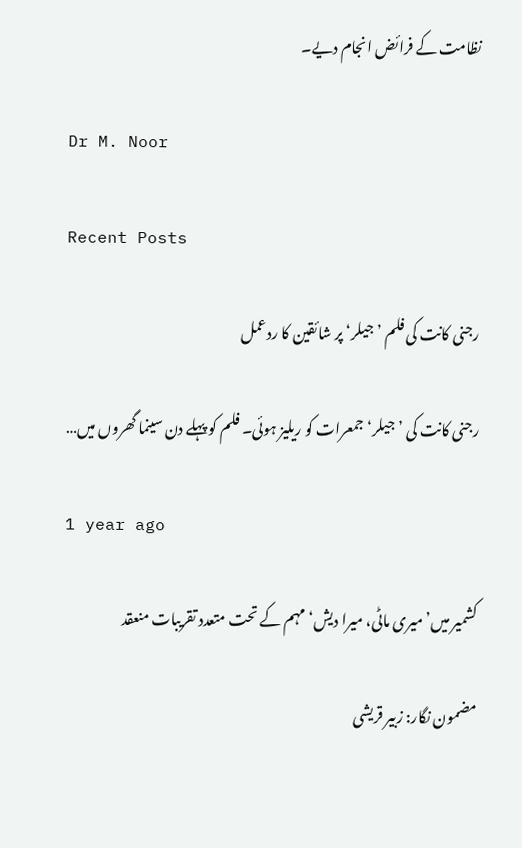نظامت کے فرائض انجام دیے۔

Dr M. Noor

Recent Posts

رجنی کانت کی فلم ’جیلر‘ پر شائقین کا ردعمل

رجنی کانت کی ’جیلر‘ جمعرات کو ریلیز ہوئی۔ فلم کو پہلے دن سینما گھروں میں…

1 year ago

کشمیر میں’میری ماٹی، میرا دیش‘مہم کے تحت متعدد تقریبات منعقد

مضمون نگار: زبیر قریشی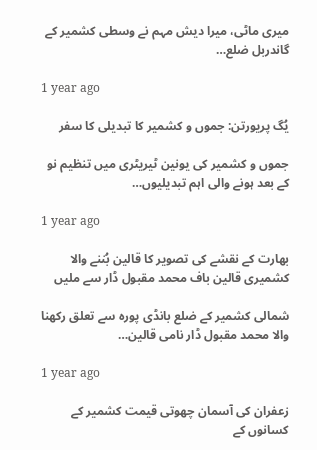میری ماٹی، میرا دیش مہم نے وسطی کشمیر کے گاندربل ضلع…

1 year ago

یُگ پریورتن: جموں و کشمیر کا تبدیلی کا سفر

جموں و کشمیر کی یونین ٹیریٹری میں تنظیم نو کے بعد ہونے والی اہم تبدیلیوں…

1 year ago

بھارت کے نقشے کی تصویر کا قالین بُننے والا کشمیری قالین باف محمد مقبول ڈار سے ملیں

شمالی کشمیر کے ضلع بانڈی پورہ سے تعلق رکھنا والا محمد مقبول ڈار نامی قالین…

1 year ago

زعفران کی آسمان چھوتی قیمت کشمیر کے کسانوں کے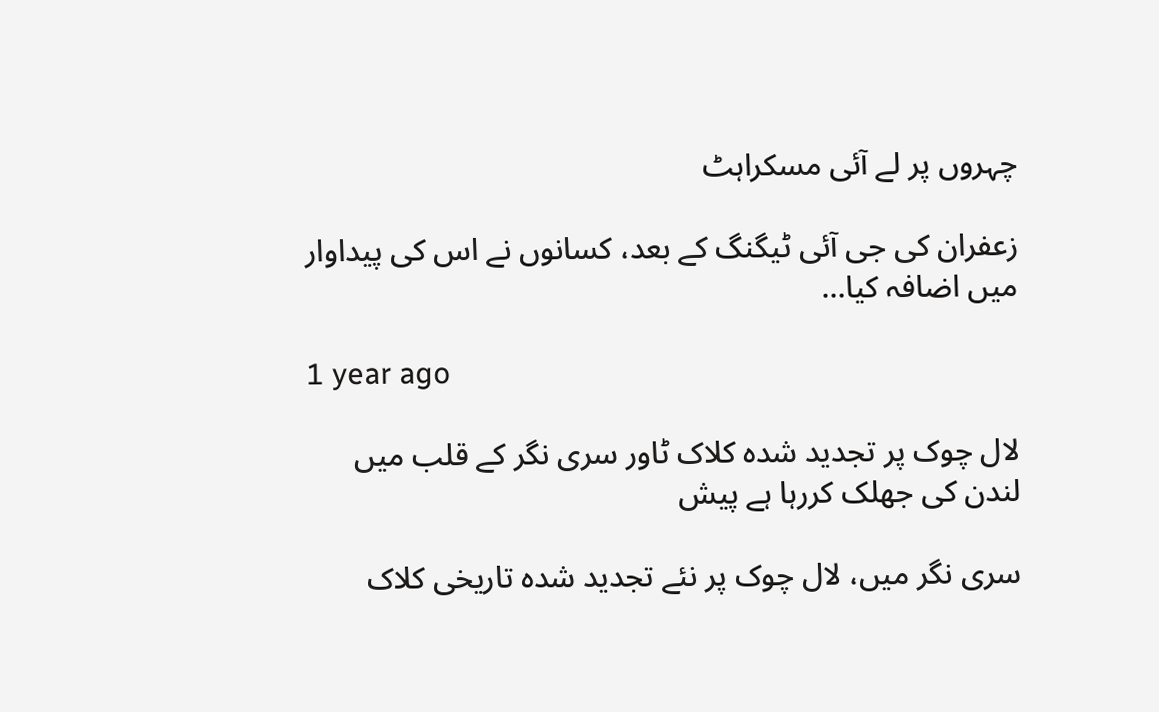چہروں پر لے آئی مسکراہٹ

زعفران کی جی آئی ٹیگنگ کے بعد، کسانوں نے اس کی پیداوار میں اضافہ کیا…

1 year ago

لال چوک پر تجدید شدہ کلاک ٹاور سری نگر کے قلب میں لندن کی جھلک کررہا ہے پیش

سری نگر میں، لال چوک پر نئے تجدید شدہ تاریخی کلاک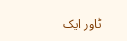ٹاور ایک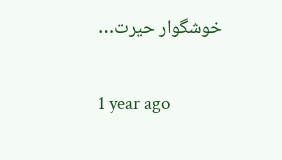خوشگوار حیرت…

1 year ago